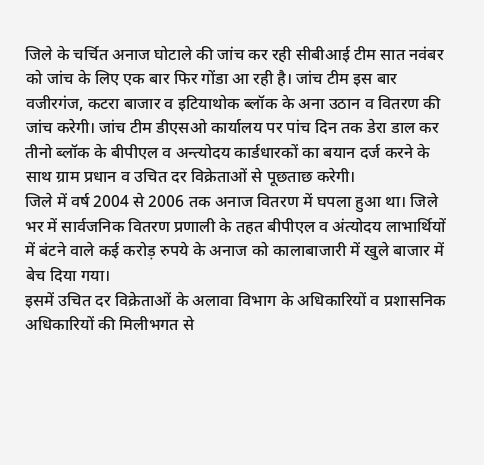जिले के चर्चित अनाज घोटाले की जांच कर रही सीबीआई टीम सात नवंबर को जांच के लिए एक बार फिर गोंडा आ रही है। जांच टीम इस बार वजीरगंज, कटरा बाजार व इटियाथोक ब्लॉक के अना उठान व वितरण की जांच करेगी। जांच टीम डीएसओ कार्यालय पर पांच दिन तक डेरा डाल कर तीनो ब्लॉक के बीपीएल व अन्त्योदय कार्डधारकों का बयान दर्ज करने के साथ ग्राम प्रधान व उचित दर विक्रेताओं से पूछताछ करेगी।
जिले में वर्ष 2004 से 2006 तक अनाज वितरण में घपला हुआ था। जिले भर में सार्वजनिक वितरण प्रणाली के तहत बीपीएल व अंत्योदय लाभार्थियों में बंटने वाले कई करोड़ रुपये के अनाज को कालाबाजारी में खुले बाजार में बेच दिया गया।
इसमें उचित दर विक्रेताओं के अलावा विभाग के अधिकारियों व प्रशासनिक अधिकारियों की मिलीभगत से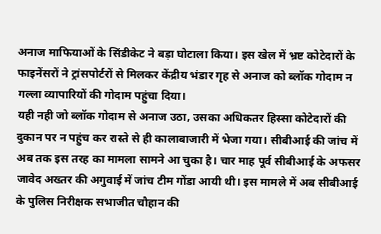अनाज माफियाओं के सिंडीकेट ने बड़ा घोटाला किया। इस खेल में भ्रष्ट कोटेदारों के फाइनेंसरों ने ट्रांसपोर्टरों से मिलकर केंद्रीय भंडार गृह से अनाज को ब्लॉक गोदाम न गल्ला व्यापारियों की गोदाम पहुंचा दिया।
यही नही जो ब्लॉक गोदाम से अनाज उठा, उसका अधिकतर हिस्सा कोटेदारों की दुकान पर न पहुंच कर रास्ते से ही कालाबाजारी में भेजा गया। सीबीआई की जांच में अब तक इस तरह का मामला सामने आ चुका है। चार माह पूर्व सीबीआई के अफसर जावेद अख्तर की अगुवाई में जांच टीम गोंडा आयी थी। इस मामले में अब सीबीआई के पुलिस निरीक्षक सभाजीत चौहान की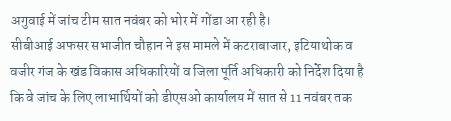अगुवाई में जांच टीम सात नवंबर को भोर में गोंडा आ रही है।
सीबीआई अफसर सभाजीत चौहान ने इस मामले में कटराबाजार, इटियाथोक व वजीर गंज के खंड विकास अधिकारियों व जिला पूर्ति अधिकारी को निर्देश दिया है कि वे जांच के लिए लाभार्थियों को डीएसओ कार्यालय में सात से 11 नवंबर तक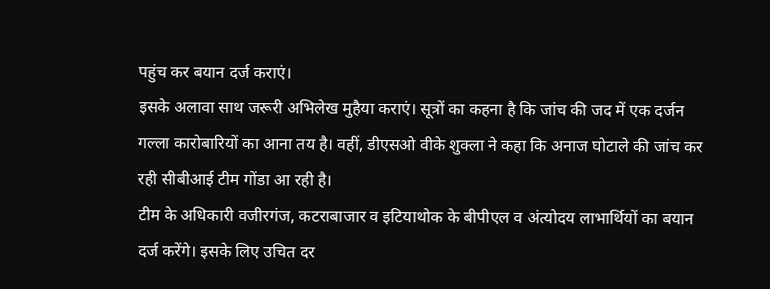पहुंच कर बयान दर्ज कराएं।
इसके अलावा साथ जरूरी अभिलेख मुहैया कराएं। सूत्रों का कहना है कि जांच की जद में एक दर्जन गल्ला कारोबारियों का आना तय है। वहीं, डीएसओ वीके शुक्ला ने कहा कि अनाज घोटाले की जांच कर रही सीबीआई टीम गोंडा आ रही है।
टीम के अधिकारी वजीरगंज, कटराबाजार व इटियाथोक के बीपीएल व अंत्योदय लाभार्थियों का बयान दर्ज करेंगे। इसके लिए उचित दर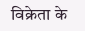विक्रेता के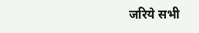जरिये सभी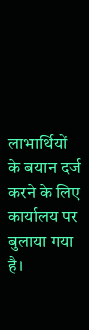लाभार्थियों के बयान दर्ज करने के लिए कार्यालय पर बुलाया गया है।